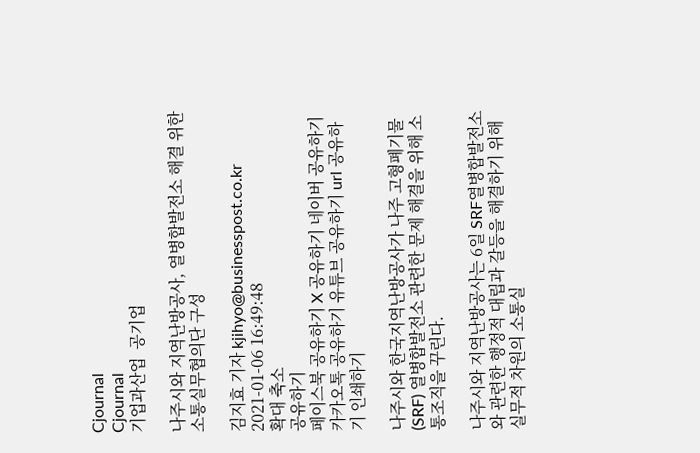Cjournal
Cjournal
기업과산업  공기업

나주시와 지역난방공사, 열병합발전소 해결 위한 소통실무협의단 구성

김지효 기자 kjihyo@businesspost.co.kr 2021-01-06 16:49:48
확대 축소
공유하기
페이스북 공유하기 X 공유하기 네이버 공유하기 카카오톡 공유하기 유튜브 공유하기 url 공유하기 인쇄하기

나주시와 한국지역난방공사가 나주 고형폐기물(SRF) 열병합발전소 관련한 문제 해결을 위해 소통조직을 꾸린다.

나주시와 지역난방공사는 6일 SRF열병합발전소와 관련한 행정적 대립과 갈등을 해결하기 위해 실무적 차원의 소통실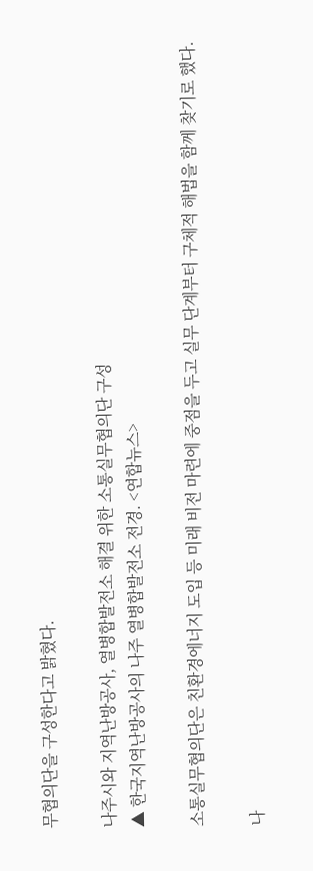무협의단을 구성한다고 밝혔다.

나주시와 지역난방공사, 열병합발전소 해결 위한 소통실무협의단 구성
▲ 한국지역난방공사의 나주 열병합발전소 전경. <연합뉴스>

소통실무협의단은 친환경에너지 도입 등 미래 비전 마련에 중점을 두고 실무 단계부터 구체적 해법을 함께 찾기로 했다.

나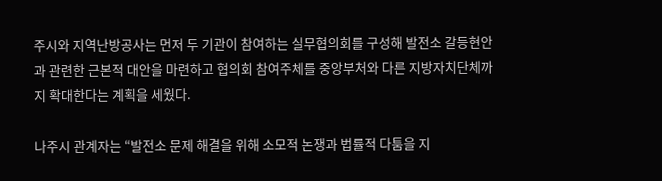주시와 지역난방공사는 먼저 두 기관이 참여하는 실무협의회를 구성해 발전소 갈등현안과 관련한 근본적 대안을 마련하고 협의회 참여주체를 중앙부처와 다른 지방자치단체까지 확대한다는 계획을 세웠다.

나주시 관계자는 “발전소 문제 해결을 위해 소모적 논쟁과 법률적 다툼을 지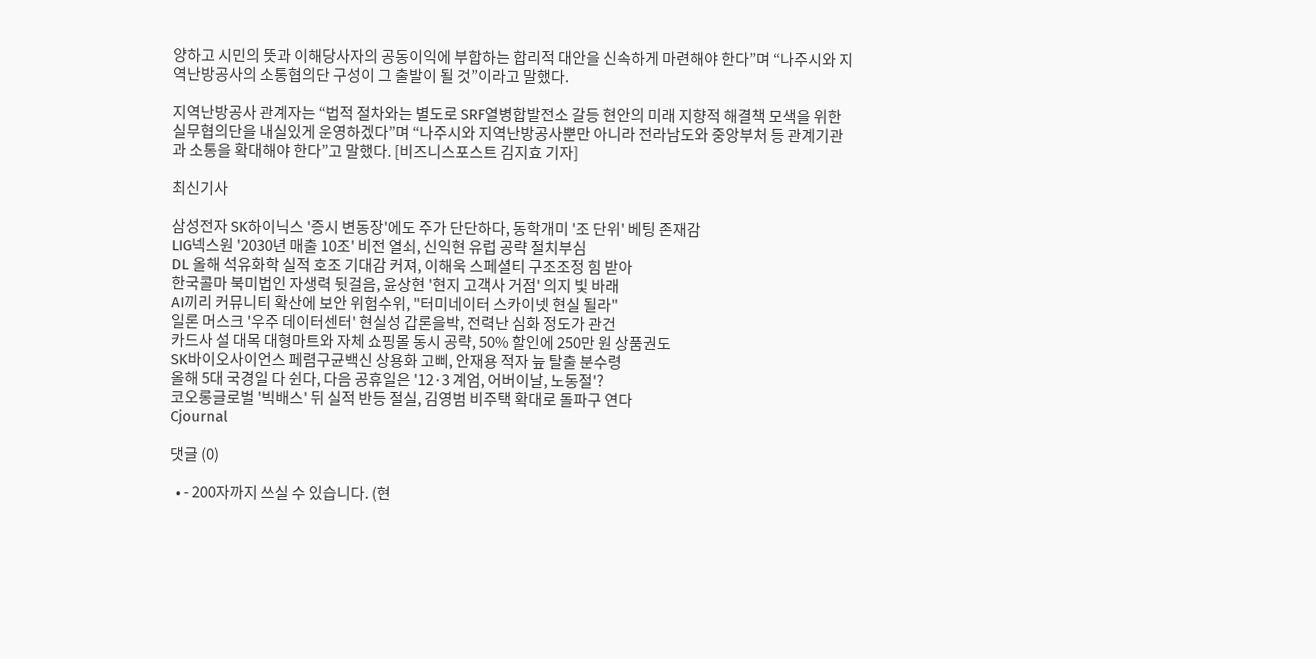양하고 시민의 뜻과 이해당사자의 공동이익에 부합하는 합리적 대안을 신속하게 마련해야 한다”며 “나주시와 지역난방공사의 소통협의단 구성이 그 출발이 될 것”이라고 말했다.

지역난방공사 관계자는 “법적 절차와는 별도로 SRF열병합발전소 갈등 현안의 미래 지향적 해결책 모색을 위한 실무협의단을 내실있게 운영하겠다”며 “나주시와 지역난방공사뿐만 아니라 전라남도와 중앙부처 등 관계기관과 소통을 확대해야 한다”고 말했다. [비즈니스포스트 김지효 기자]

최신기사

삼성전자 SK하이닉스 '증시 변동장'에도 주가 단단하다, 동학개미 '조 단위' 베팅 존재감
LIG넥스원 '2030년 매출 10조' 비전 열쇠, 신익현 유럽 공략 절치부심
DL 올해 석유화학 실적 호조 기대감 커져, 이해욱 스페셜티 구조조정 힘 받아
한국콜마 북미법인 자생력 뒷걸음, 윤상현 '현지 고객사 거점' 의지 빛 바래
AI끼리 커뮤니티 확산에 보안 위험수위, "터미네이터 스카이넷 현실 될라"
일론 머스크 '우주 데이터센터' 현실성 갑론을박, 전력난 심화 정도가 관건
카드사 설 대목 대형마트와 자체 쇼핑몰 동시 공략, 50% 할인에 250만 원 상품권도
SK바이오사이언스 페렴구균백신 상용화 고삐, 안재용 적자 늪 탈출 분수령
올해 5대 국경일 다 쉰다, 다음 공휴일은 '12·3 계엄, 어버이날, 노동절'?
코오롱글로벌 '빅배스' 뒤 실적 반등 절실, 김영범 비주택 확대로 돌파구 연다
Cjournal

댓글 (0)

  • - 200자까지 쓰실 수 있습니다. (현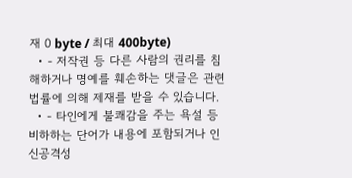재 0 byte / 최대 400byte)
  • - 저작권 등 다른 사람의 권리를 침해하거나 명예를 훼손하는 댓글은 관련 법률에 의해 제재를 받을 수 있습니다.
  • - 타인에게 불쾌감을 주는 욕설 등 비하하는 단어가 내용에 포함되거나 인신공격성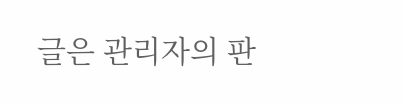글은 관리자의 판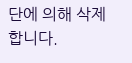단에 의해 삭제 합니다.